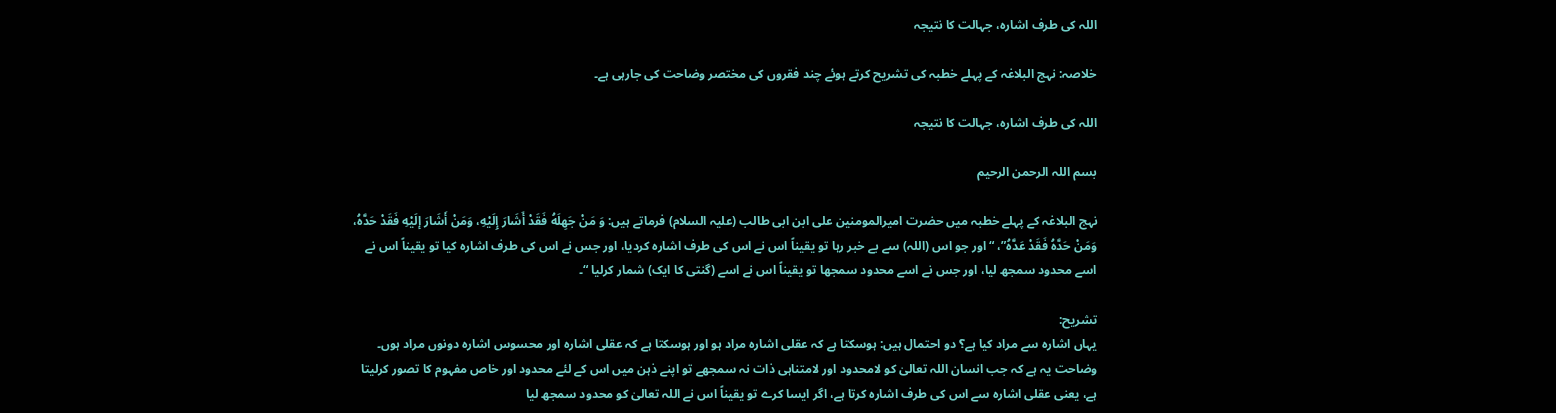اللہ کی طرف اشارہ، جہالت کا نتیجہ

خلاصہ: نہج البلاغہ کے پہلے خطبہ کی تشریح کرتے ہوئے چند فقروں کی مختصر وضاحت کی جارہی ہے۔

اللہ کی طرف اشارہ، جہالت کا نتیجہ

بسم اللہ الرحمن الرحیم

نہج البلاغہ کے پہلے خطبہ میں حضرت امیرالمومنین علی ابن ابی طالب (علیہ السلام) فرماتے ہیں: وَ مَنْ جَهِلَهُ فَقَدْ أَشَارَ إِلَيْهِ، وَمَنْ أَشَارَ إلَيْهِ فَقَدْ حَدَّهُ، وَمَنْ حَدَّهُ فَقَدْ عَدَّهُ”، “اور جو اس (اللہ) سے بے خبر رہا تو یقیناً اس نے اس کی طرف اشارہ کردیا، اور جس نے اس کی طرف اشارہ کیا تو یقیناً اس نے اسے محدود سمجھ لیا، اور جس نے اسے محدود سمجھا تو یقیناً اس نے اسے (گنتی کا ایک) شمار کرلیا “۔

تشریح:
یہاں اشارہ سے مراد کیا ہے؟ دو احتمال ہیں: ہوسکتا ہے کہ عقلی اشارہ مراد ہو اور ہوسکتا ہے کہ عقلی اشارہ اور محسوس اشارہ دونوں مراد ہوں۔
وضاحت یہ ہے کہ جب انسان اللہ تعالیٰ کو لامحدود اور لامتناہی ذات نہ سمجھے تو اپنے ذہن میں اس کے لئے محدود اور خاص مفہوم کا تصور کرلیتا ہے، یعنی عقلی اشارہ سے اس کی طرف اشارہ کرتا ہے، اگر ایسا کرے تو یقیناً اس نے اللہ تعالیٰ کو محدود سمجھ لیا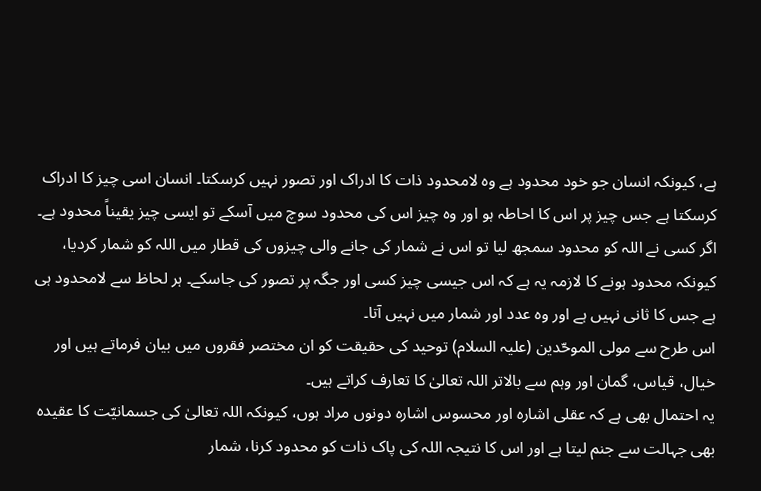ہے، کیونکہ انسان جو خود محدود ہے وہ لامحدود ذات کا ادراک اور تصور نہیں کرسکتا۔ انسان اسی چیز کا ادراک کرسکتا ہے جس چیز پر اس کا احاطہ ہو اور وہ چیز اس کی محدود سوچ میں آسکے تو ایسی چیز یقیناً محدود ہے۔
اگر کسی نے اللہ کو محدود سمجھ لیا تو اس نے شمار کی جانے والی چیزوں کی قطار میں اللہ کو شمار کردیا، کیونکہ محدود ہونے کا لازمہ یہ ہے کہ اس جیسی چیز کسی اور جگہ پر تصور کی جاسکے۔ ہر لحاظ سے لامحدود ہی ہے جس کا ثانی نہیں ہے اور وہ عدد اور شمار میں نہیں آتا۔
اس طرح سے مولی الموحّدین (علیہ السلام) توحید کی حقیقت کو ان مختصر فقروں میں بیان فرماتے ہیں اور خیال، قیاس، گمان اور وہم سے بالاتر اللہ تعالیٰ کا تعارف کراتے ہیں۔
یہ احتمال بھی ہے کہ عقلی اشارہ اور محسوس اشارہ دونوں مراد ہوں، کیونکہ اللہ تعالیٰ کی جسمانیّت کا عقیدہ بھی جہالت سے جنم لیتا ہے اور اس کا نتیجہ اللہ کی پاک ذات کو محدود کرنا، شمار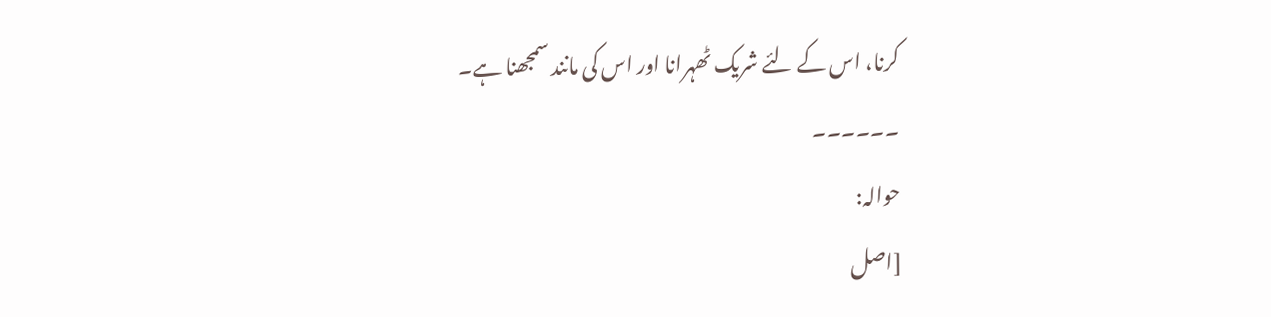کرنا، اس کے لئے شریک ٹھہرانا اور اس کی مانند سمجھنا ہے۔
۔۔۔۔۔۔
حوالہ:
[اصل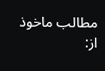مطالب ماخوذ از: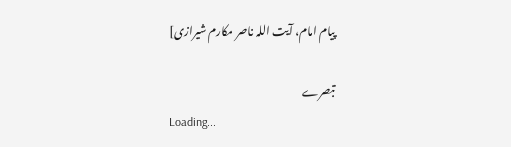پیام امام، آیت اللہ ناصر مکارم شیرازی]

تبصرے
Loading...